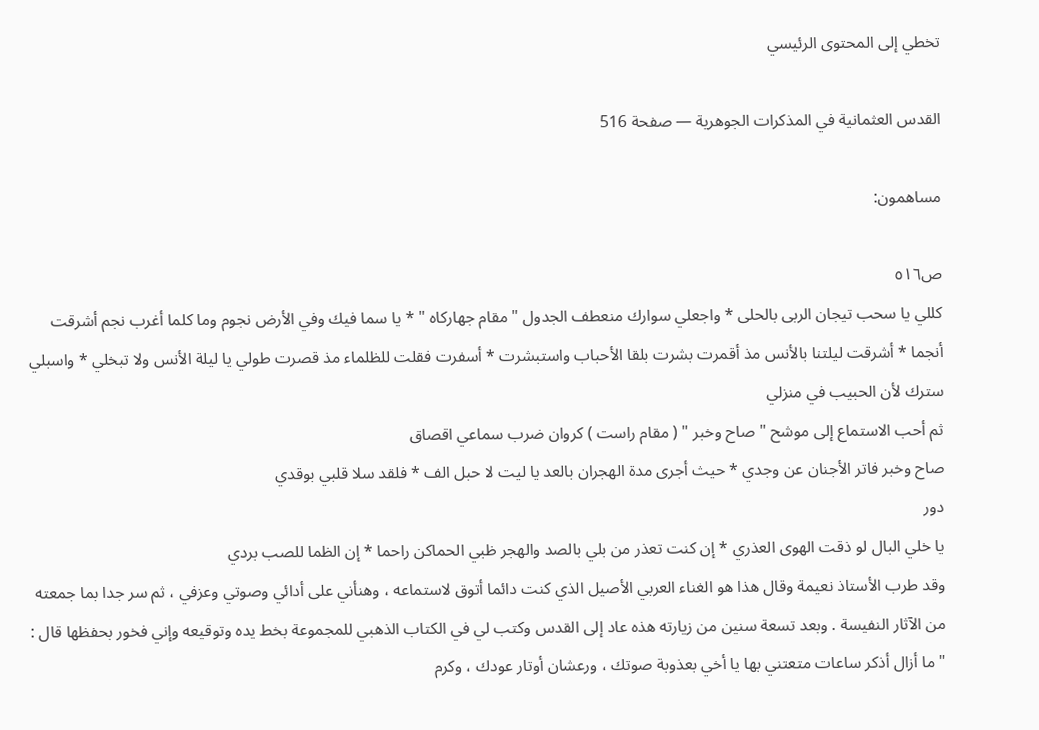تخطي إلى المحتوى الرئيسي

القدس العثمانية في المذكرات الجوهرية — صفحة 516

مساهمون:

ص٥١٦
كللي يا سحب تيجان الربى بالحلى * واجعلي سوارك منعطف الجدول " مقام جهاركاه " * يا سما فيك وفي الأرض نجوم وما كلما أغرب نجم أشرقت أنجما * أشرقت ليلتنا بالأنس مذ أقمرت بشرت بلقا الأحباب واستبشرت * أسفرت فقلت للظلماء مذ قصرت طولي يا ليلة الأنس ولا تبخلي * واسبلي سترك لأن الحبيب في منزلي
ثم أحب الاستماع إلى موشح " صاح وخبر " ( مقام راست ) كروان ضرب سماعي اقصاق
صاح وخبر فاتر الأجنان عن وجدي * حيث أجرى مدة الهجران بالعد يا ليت لا حبل الف * فلقد سلا قلبي بوقدي
دور
يا خلي البال لو ذقت الهوى العذري * إن كنت تعذر من بلي بالصد والهجر ظبي الحماكن راحما * إن الظما للصب بردي
وقد طرب الأستاذ نعيمة وقال هذا هو الغناء العربي الأصيل الذي كنت دائما أتوق لاستماعه ، وهنأني على أدائي وصوتي وعزفي ، ثم سر جدا بما جمعته من الآثار النفيسة . وبعد تسعة سنين من زيارته هذه عاد إلى القدس وكتب لي في الكتاب الذهبي للمجموعة بخط يده وتوقيعه وإني فخور بحفظها قال : " ما أزال أذكر ساعات متعتني بها يا أخي بعذوبة صوتك ، ورعشان أوتار عودك ، وكرم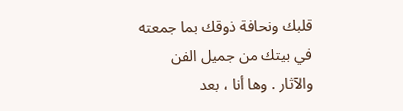قلبك ونحافة ذوقك بما جمعته في بيتك من جميل الفن والآثار . وها أنا ، بعد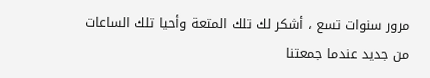مرور سنوات تسع ، أشكر لك تلك المتعة وأحيا تلك الساعات من جديد عندما جمعتنا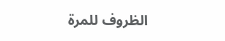الظروف للمرة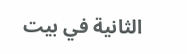الثانية في بيت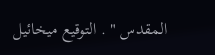المقدس " . التوقيع ميخائيل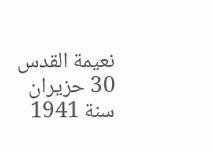نعيمة القدس 30 حزيران سنة 1941